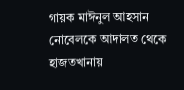গায়ক মাঈনুল আহসান নোবেলকে আদালত থেকে হাজতখানায়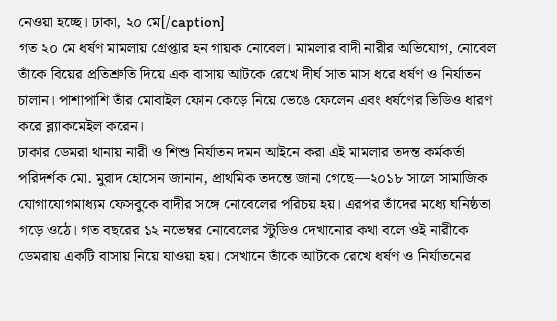নেওয়া হচ্ছে। ঢাকা, ২০ মে[/caption]
গত ২০ মে ধর্ষণ মামলায় গ্রেপ্তার হন গায়ক নোবেল। মামলার বাদী নারীর অভিযোগ, নোবেল তাঁকে বিয়ের প্রতিশ্রুতি দিয়ে এক বাসায় আটকে রেখে দীর্ঘ সাত মাস ধরে ধর্ষণ ও নির্যাতন চালান। পাশাপাশি তাঁর মোবাইল ফোন কেড়ে নিয়ে ভেঙে ফেলেন এবং ধর্ষণের ভিডিও ধারণ করে ব্ল্যাকমেইল করেন।
ঢাকার ডেমরা থানায় নারী ও শিশু নির্যাতন দমন আইনে করা এই মামলার তদন্ত কর্মকর্তা পরিদর্শক মো. মুরাদ হোসেন জানান, প্রাথমিক তদন্তে জানা গেছে—২০১৮ সালে সামাজিক যোগাযোগমাধ্যম ফেসবুকে বাদীর সঙ্গে নোবেলের পরিচয় হয়। এরপর তাঁদের মধ্যে ঘনিষ্ঠতা গড়ে ওঠে। গত বছরের ১২ নভেম্বর নোবেলের স্টুডিও দেখানোর কথা বলে ওই নারীকে ডেমরায় একটি বাসায় নিয়ে যাওয়া হয়। সেখানে তাঁকে আটকে রেখে ধর্ষণ ও নির্যাতনের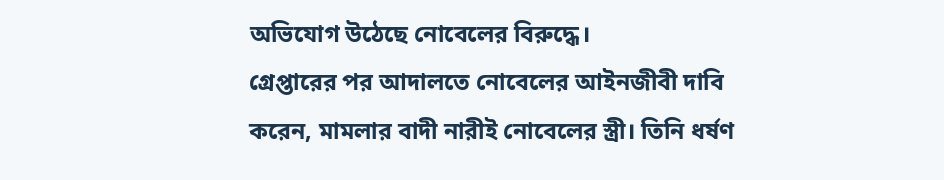অভিযোগ উঠেছে নোবেলের বিরুদ্ধে।
গ্রেপ্তারের পর আদালতে নোবেলের আইনজীবী দাবি করেন, মামলার বাদী নারীই নোবেলের স্ত্রী। তিনি ধর্ষণ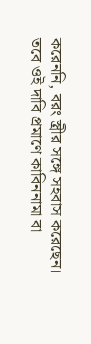করেননি, বরং স্ত্রীর সঙ্গে সহবাস করেছেন। তবে ওই দাবি প্রমাণে কাবিননামা বা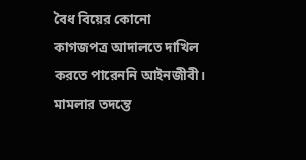বৈধ বিয়ের কোনো কাগজপত্র আদালতে দাখিল করতে পারেননি আইনজীবী। মামলার তদন্তে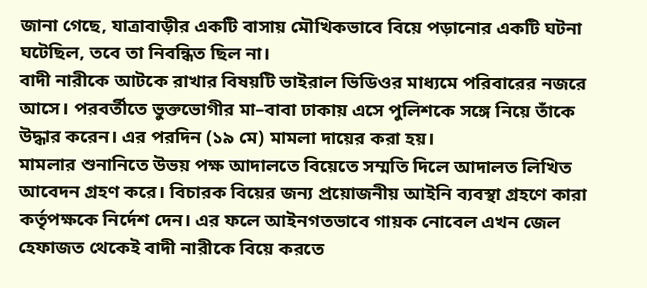জানা গেছে, যাত্রাবাড়ীর একটি বাসায় মৌখিকভাবে বিয়ে পড়ানোর একটি ঘটনা ঘটেছিল, তবে তা নিবন্ধিত ছিল না।
বাদী নারীকে আটকে রাখার বিষয়টি ভাইরাল ভিডিওর মাধ্যমে পরিবারের নজরে আসে। পরবর্তীতে ভুক্তভোগীর মা–বাবা ঢাকায় এসে পুলিশকে সঙ্গে নিয়ে তাঁকে উদ্ধার করেন। এর পরদিন (১৯ মে) মামলা দায়ের করা হয়।
মামলার শুনানিতে উভয় পক্ষ আদালতে বিয়েতে সম্মতি দিলে আদালত লিখিত আবেদন গ্রহণ করে। বিচারক বিয়ের জন্য প্রয়োজনীয় আইনি ব্যবস্থা গ্রহণে কারা কর্তৃপক্ষকে নির্দেশ দেন। এর ফলে আইনগতভাবে গায়ক নোবেল এখন জেল হেফাজত থেকেই বাদী নারীকে বিয়ে করতে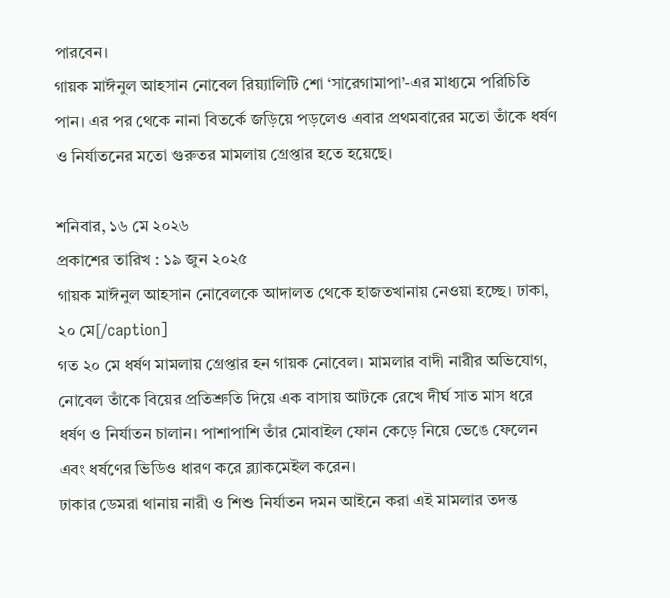পারবেন।
গায়ক মাঈনুল আহসান নোবেল রিয়্যালিটি শো ‘সারেগামাপা’-এর মাধ্যমে পরিচিতি পান। এর পর থেকে নানা বিতর্কে জড়িয়ে পড়লেও এবার প্রথমবারের মতো তাঁকে ধর্ষণ ও নির্যাতনের মতো গুরুতর মামলায় গ্রেপ্তার হতে হয়েছে।

শনিবার, ১৬ মে ২০২৬
প্রকাশের তারিখ : ১৯ জুন ২০২৫
গায়ক মাঈনুল আহসান নোবেলকে আদালত থেকে হাজতখানায় নেওয়া হচ্ছে। ঢাকা, ২০ মে[/caption]
গত ২০ মে ধর্ষণ মামলায় গ্রেপ্তার হন গায়ক নোবেল। মামলার বাদী নারীর অভিযোগ, নোবেল তাঁকে বিয়ের প্রতিশ্রুতি দিয়ে এক বাসায় আটকে রেখে দীর্ঘ সাত মাস ধরে ধর্ষণ ও নির্যাতন চালান। পাশাপাশি তাঁর মোবাইল ফোন কেড়ে নিয়ে ভেঙে ফেলেন এবং ধর্ষণের ভিডিও ধারণ করে ব্ল্যাকমেইল করেন।
ঢাকার ডেমরা থানায় নারী ও শিশু নির্যাতন দমন আইনে করা এই মামলার তদন্ত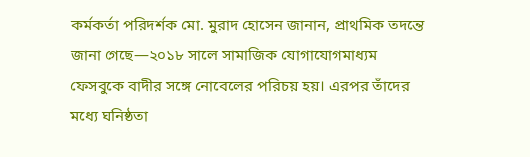কর্মকর্তা পরিদর্শক মো. মুরাদ হোসেন জানান, প্রাথমিক তদন্তে জানা গেছে—২০১৮ সালে সামাজিক যোগাযোগমাধ্যম ফেসবুকে বাদীর সঙ্গে নোবেলের পরিচয় হয়। এরপর তাঁদের মধ্যে ঘনিষ্ঠতা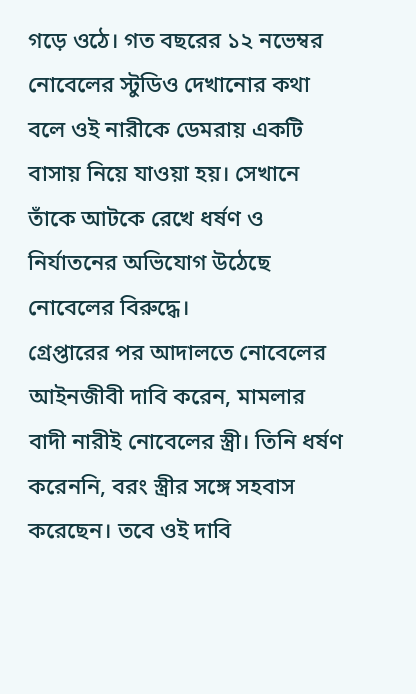গড়ে ওঠে। গত বছরের ১২ নভেম্বর নোবেলের স্টুডিও দেখানোর কথা বলে ওই নারীকে ডেমরায় একটি বাসায় নিয়ে যাওয়া হয়। সেখানে তাঁকে আটকে রেখে ধর্ষণ ও নির্যাতনের অভিযোগ উঠেছে নোবেলের বিরুদ্ধে।
গ্রেপ্তারের পর আদালতে নোবেলের আইনজীবী দাবি করেন, মামলার বাদী নারীই নোবেলের স্ত্রী। তিনি ধর্ষণ করেননি, বরং স্ত্রীর সঙ্গে সহবাস করেছেন। তবে ওই দাবি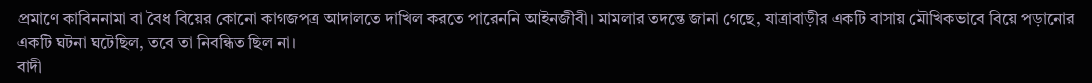প্রমাণে কাবিননামা বা বৈধ বিয়ের কোনো কাগজপত্র আদালতে দাখিল করতে পারেননি আইনজীবী। মামলার তদন্তে জানা গেছে, যাত্রাবাড়ীর একটি বাসায় মৌখিকভাবে বিয়ে পড়ানোর একটি ঘটনা ঘটেছিল, তবে তা নিবন্ধিত ছিল না।
বাদী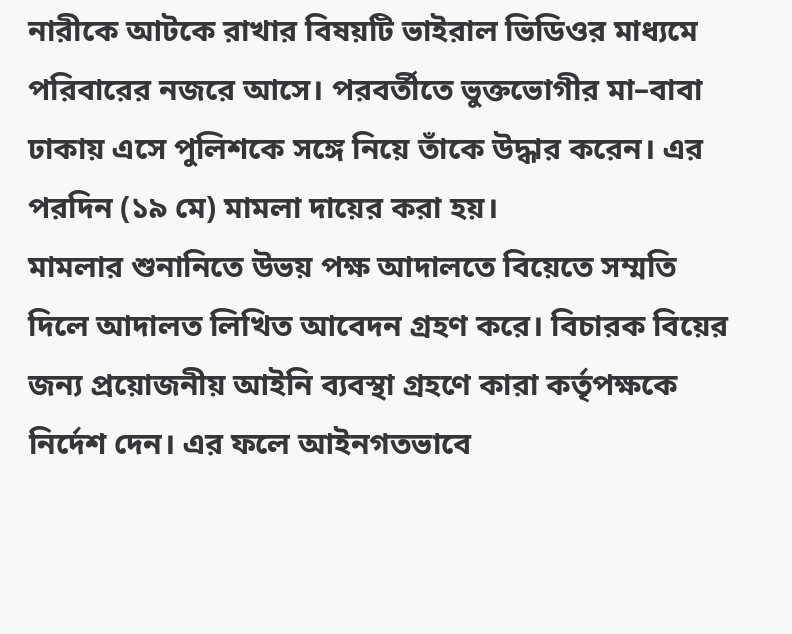নারীকে আটকে রাখার বিষয়টি ভাইরাল ভিডিওর মাধ্যমে পরিবারের নজরে আসে। পরবর্তীতে ভুক্তভোগীর মা–বাবা ঢাকায় এসে পুলিশকে সঙ্গে নিয়ে তাঁকে উদ্ধার করেন। এর পরদিন (১৯ মে) মামলা দায়ের করা হয়।
মামলার শুনানিতে উভয় পক্ষ আদালতে বিয়েতে সম্মতি দিলে আদালত লিখিত আবেদন গ্রহণ করে। বিচারক বিয়ের জন্য প্রয়োজনীয় আইনি ব্যবস্থা গ্রহণে কারা কর্তৃপক্ষকে নির্দেশ দেন। এর ফলে আইনগতভাবে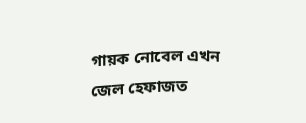গায়ক নোবেল এখন জেল হেফাজত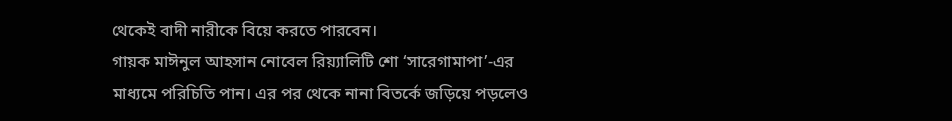থেকেই বাদী নারীকে বিয়ে করতে পারবেন।
গায়ক মাঈনুল আহসান নোবেল রিয়্যালিটি শো ‘সারেগামাপা’-এর মাধ্যমে পরিচিতি পান। এর পর থেকে নানা বিতর্কে জড়িয়ে পড়লেও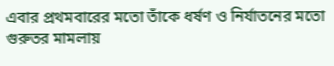এবার প্রথমবারের মতো তাঁকে ধর্ষণ ও নির্যাতনের মতো গুরুতর মামলায়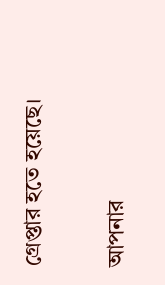গ্রেপ্তার হতে হয়েছে।

আপনার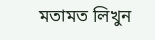মতামত লিখুন